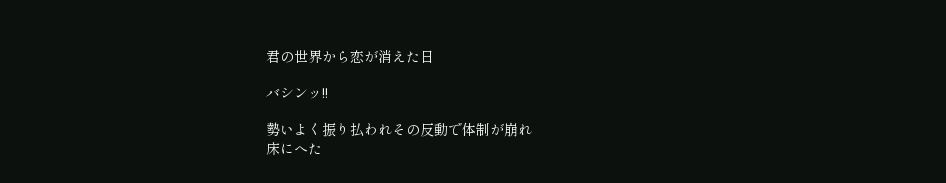君の世界から恋が消えた日

バシンッ!!

勢いよく振り払われその反動で体制が崩れ
床にへた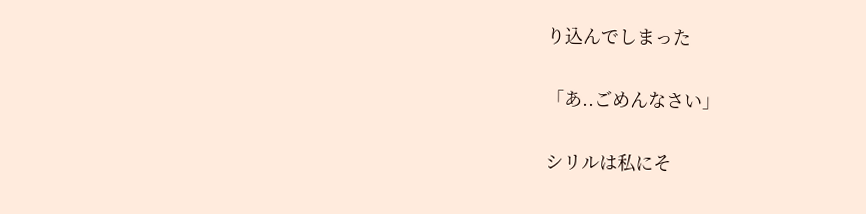り込んでしまった


「あ..ごめんなさい」


シリルは私にそ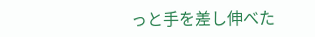っと手を差し伸べた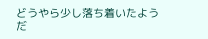どうやら少し落ち着いたようだ